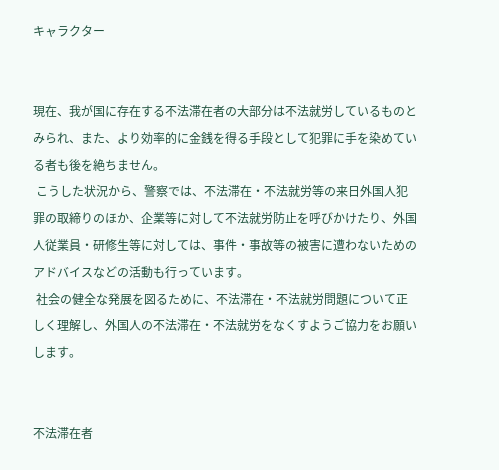キャラクター


現在、我が国に存在する不法滞在者の大部分は不法就労しているものとみられ、また、より効率的に金銭を得る手段として犯罪に手を染めている者も後を絶ちません。
 こうした状況から、警察では、不法滞在・不法就労等の来日外国人犯罪の取締りのほか、企業等に対して不法就労防止を呼びかけたり、外国人従業員・研修生等に対しては、事件・事故等の被害に遭わないためのアドバイスなどの活動も行っています。
 社会の健全な発展を図るために、不法滞在・不法就労問題について正しく理解し、外国人の不法滞在・不法就労をなくすようご協力をお願いします。


不法滞在者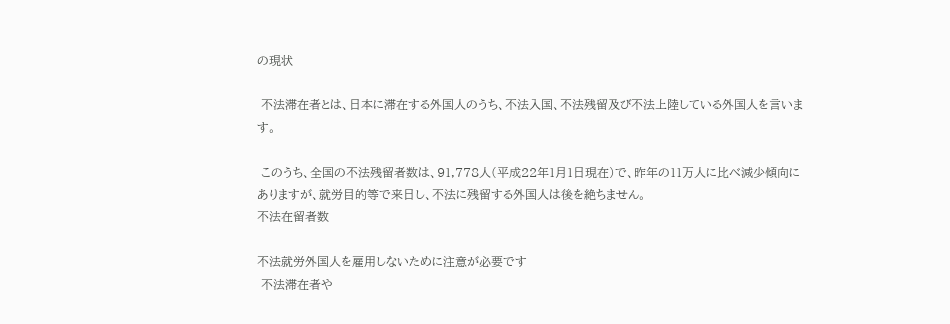の現状

 不法滞在者とは、日本に滞在する外国人のうち、不法入国、不法残留及び不法上陸している外国人を言います。

 このうち、全国の不法残留者数は、91,778人(平成22年1月1日現在)で、昨年の11万人に比べ減少傾向にありますが、就労目的等で来日し、不法に残留する外国人は後を絶ちません。
不法在留者数

不法就労外国人を雇用しないために注意が必要です
 不法滞在者や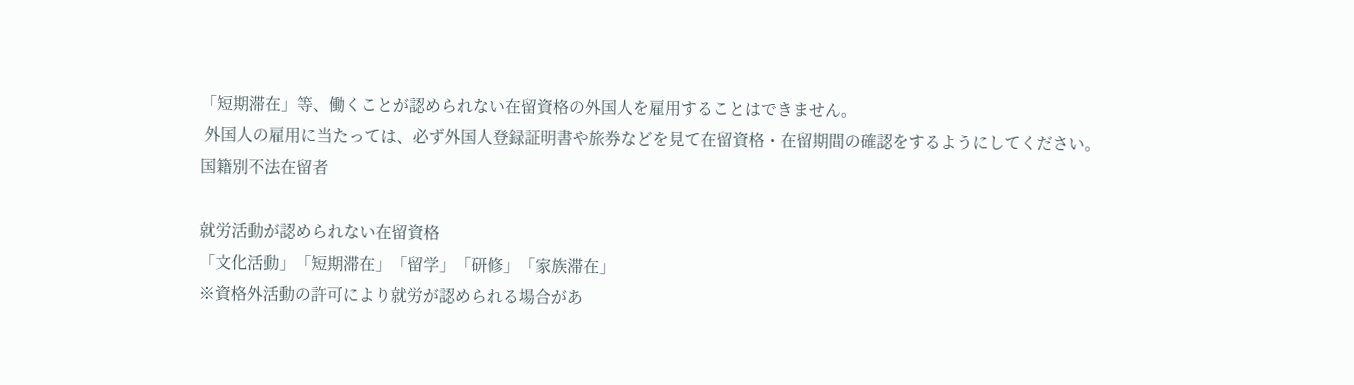「短期滞在」等、働くことが認められない在留資格の外国人を雇用することはできません。
 外国人の雇用に当たっては、必ず外国人登録証明書や旅券などを見て在留資格・在留期間の確認をするようにしてください。
国籍別不法在留者

就労活動が認められない在留資格
「文化活動」「短期滞在」「留学」「研修」「家族滞在」
※資格外活動の許可により就労が認められる場合があ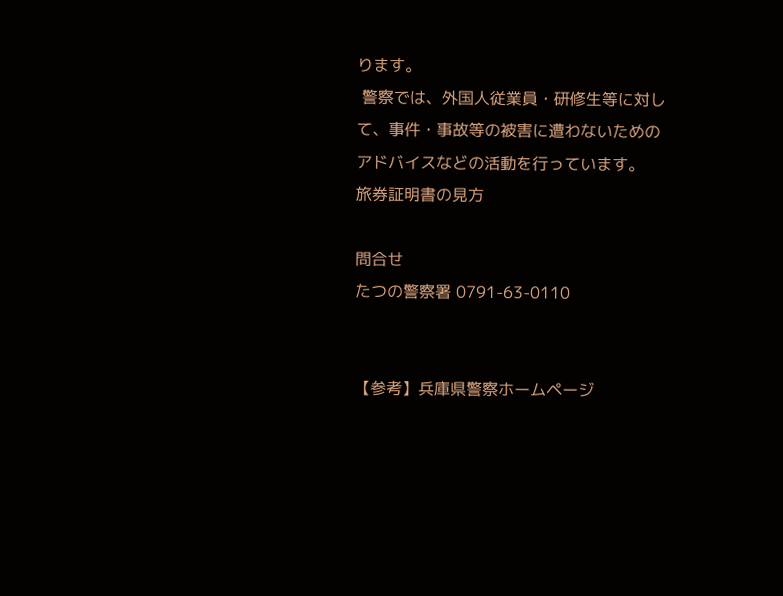ります。
 警察では、外国人従業員・研修生等に対して、事件・事故等の被害に遭わないためのアドバイスなどの活動を行っています。
旅券証明書の見方

問合せ
たつの警察署 0791-63-0110


【参考】兵庫県警察ホームページ